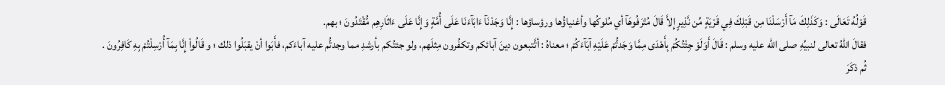قَوْلُهُ تَعَالَى : وَكَذَلِكَ مَآ أَرْسَلْنَا مِن قَبْلِكَ فِي قَرْيَةٍ مِّن نَّذِيرٍ إِلاَّ قَالَ مُتْرَفُوهَآ أي مُلوكُها وأغنياؤُها ورؤساؤها : إِنَّا وَجَدْنَآ ءَابَآءَنَا عَلَى أُمَّةٍ وَإِنَّا عَلَى ءَاثَارِهِم مُّقْتَدُونَ ؛ بهم.
فقالَ اللهُ تعالى لنبيِّهِ صلى الله عليه وسلم : قَالَ أَوَلَوْ جِئْتُكُمْ بِأَهْدَى مِمَّا وَجَدتُّمْ عَلَيْهِ آبَآءَكُمْ ؛ معناهُ : أتَّتبعون دينَ آبائكم وتكفُرون مِثلَهم، ولو جئتُكم بأرشدِ مما وجدتُّم عليه آباءَكم، فأَبَوا أنْ يقبَلُوا ذلك ؛ و قَالُواْ إِنَّا بِمَآ أُرْسِلْتُمْ بِهِ كَافِرُونَ .
ثُم ذكَرَ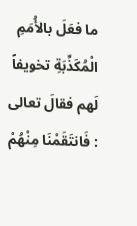ما فعَلَ بالأُمَمِ الْمُكَذِّبَةِ تخويفاً لَهم فقالَ تعالى : فَانتَقَمْنَا مِنْهُمْ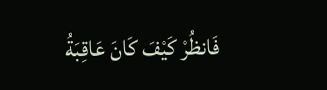فَانظُرْ كَيْفَ كَانَ عَاقِبَةُ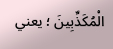الْمُكَذِّبِينَ ؛ يعني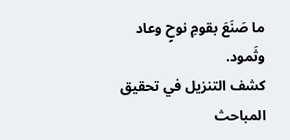ما صَنَعَ بقومِ نوحٍ وعاد وثَمود.
كشف التنزيل في تحقيق المباحث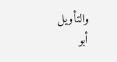والتأويل
أبو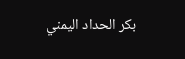بكر الحداد اليمني